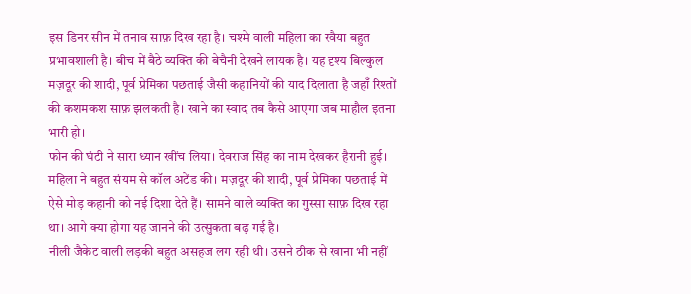इस डिनर सीन में तनाव साफ़ दिख रहा है। चश्मे वाली महिला का रवैया बहुत प्रभावशाली है। बीच में बैठे व्यक्ति की बेचैनी देखने लायक है। यह दृश्य बिल्कुल मज़दूर की शादी, पूर्व प्रेमिका पछताई जैसी कहानियों की याद दिलाता है जहाँ रिश्तों की कशमकश साफ़ झलकती है। खाने का स्वाद तब कैसे आएगा जब माहौल इतना भारी हो।
फोन की घंटी ने सारा ध्यान खींच लिया। देवराज सिंह का नाम देखकर हैरानी हुई। महिला ने बहुत संयम से कॉल अटेंड की। मज़दूर की शादी, पूर्व प्रेमिका पछताई में ऐसे मोड़ कहानी को नई दिशा देते हैं। सामने वाले व्यक्ति का गुस्सा साफ़ दिख रहा था। आगे क्या होगा यह जानने की उत्सुकता बढ़ गई है।
नीली जैकेट वाली लड़की बहुत असहज लग रही थी। उसने ठीक से खाना भी नहीं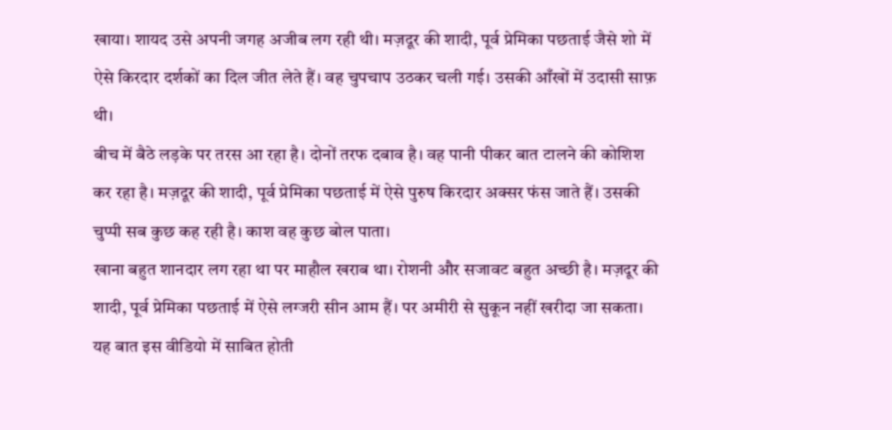खाया। शायद उसे अपनी जगह अजीब लग रही थी। मज़दूर की शादी, पूर्व प्रेमिका पछताई जैसे शो में ऐसे किरदार दर्शकों का दिल जीत लेते हैं। वह चुपचाप उठकर चली गई। उसकी आँखों में उदासी साफ़ थी।
बीच में बैठे लड़के पर तरस आ रहा है। दोनों तरफ दबाव है। वह पानी पीकर बात टालने की कोशिश कर रहा है। मज़दूर की शादी, पूर्व प्रेमिका पछताई में ऐसे पुरुष किरदार अक्सर फंस जाते हैं। उसकी चुप्पी सब कुछ कह रही है। काश वह कुछ बोल पाता।
खाना बहुत शानदार लग रहा था पर माहौल खराब था। रोशनी और सजावट बहुत अच्छी है। मज़दूर की शादी, पूर्व प्रेमिका पछताई में ऐसे लग्जरी सीन आम हैं। पर अमीरी से सुकून नहीं खरीदा जा सकता। यह बात इस वीडियो में साबित होती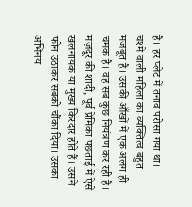है। हर प्लेट में तनाव परोसा गया था।
चश्मे वाली महिला का व्यक्तित्व बहुत मजबूत है। उसकी आँखों में एक अलग ही चमक है। वह सब कुछ नियंत्रण कर रही है। मज़दूर की शादी, पूर्व प्रेमिका पछताई में ऐसे खलनायक या मुख्य किरदार होते हैं। उसने फोन उठाकर सबको चौंका दिया। उसका अभिनय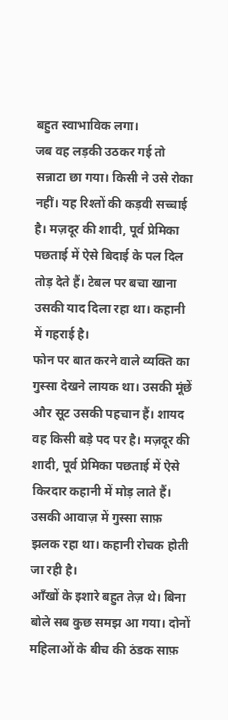बहुत स्वाभाविक लगा।
जब वह लड़की उठकर गई तो सन्नाटा छा गया। किसी ने उसे रोका नहीं। यह रिश्तों की कड़वी सच्चाई है। मज़दूर की शादी, पूर्व प्रेमिका पछताई में ऐसे बिदाई के पल दिल तोड़ देते हैं। टेबल पर बचा खाना उसकी याद दिला रहा था। कहानी में गहराई है।
फोन पर बात करने वाले व्यक्ति का गुस्सा देखने लायक था। उसकी मूंछें और सूट उसकी पहचान हैं। शायद वह किसी बड़े पद पर है। मज़दूर की शादी, पूर्व प्रेमिका पछताई में ऐसे किरदार कहानी में मोड़ लाते हैं। उसकी आवाज़ में गुस्सा साफ़ झलक रहा था। कहानी रोचक होती जा रही है।
आँखों के इशारे बहुत तेज़ थे। बिना बोले सब कुछ समझ आ गया। दोनों महिलाओं के बीच की ठंडक साफ़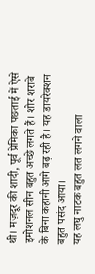थी। मज़दूर की शादी, पूर्व प्रेमिका पछताई में ऐसे इमोशनल सीन बहुत अच्छे लगते हैं। शोर शराबे के बिना कहानी आगे बढ़ रही है। यह डायरेक्शन बहुत पसंद आया।
यह लघु नाटक बहुत लत लगने वाला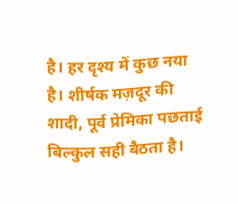है। हर दृश्य में कुछ नया है। शीर्षक मज़दूर की शादी, पूर्व प्रेमिका पछताई बिल्कुल सही बैठता है।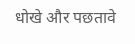धोखे और पछतावे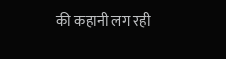की कहानी लग रही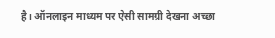है। ऑनलाइन माध्यम पर ऐसी सामग्री देखना अच्छा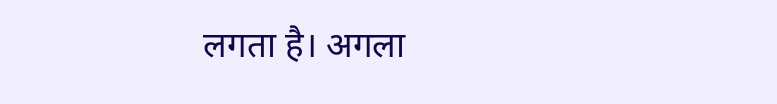लगता है। अगला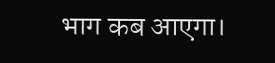भाग कब आएगा।